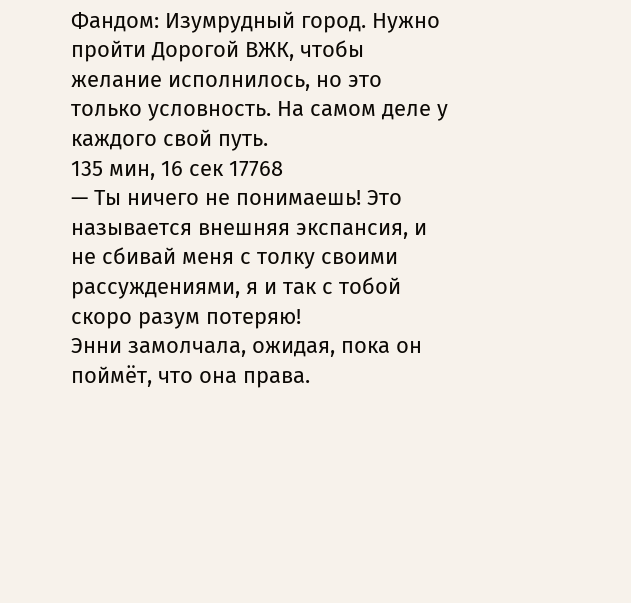Фандом: Изумрудный город. Нужно пройти Дорогой ВЖК, чтобы желание исполнилось, но это только условность. На самом деле у каждого свой путь.
135 мин, 16 сек 17768
— Ты ничего не понимаешь! Это называется внешняя экспансия, и не сбивай меня с толку своими рассуждениями, я и так с тобой скоро разум потеряю!
Энни замолчала, ожидая, пока он поймёт, что она права.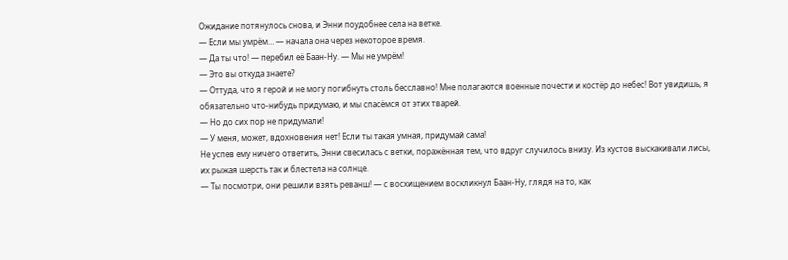Ожидание потянулось снова, и Энни поудобнее села на ветке.
— Если мы умрём… — начала она через некоторое время.
— Да ты что! — перебил её Баан-Ну. — Мы не умрём!
— Это вы откуда знаете?
— Оттуда, что я герой и не могу погибнуть столь бесславно! Мне полагаются военные почести и костёр до небес! Вот увидишь, я обязательно что-нибудь придумаю, и мы спасёмся от этих тварей.
— Но до сих пор не придумали!
— У меня, может, вдохновения нет! Если ты такая умная, придумай сама!
Не успев ему ничего ответить, Энни свесилась с ветки, поражённая тем, что вдруг случилось внизу. Из кустов выскакивали лисы, их рыжая шерсть так и блестела на солнце.
— Ты посмотри, они решили взять реванш! — с восхищением воскликнул Баан-Ну, глядя на то, как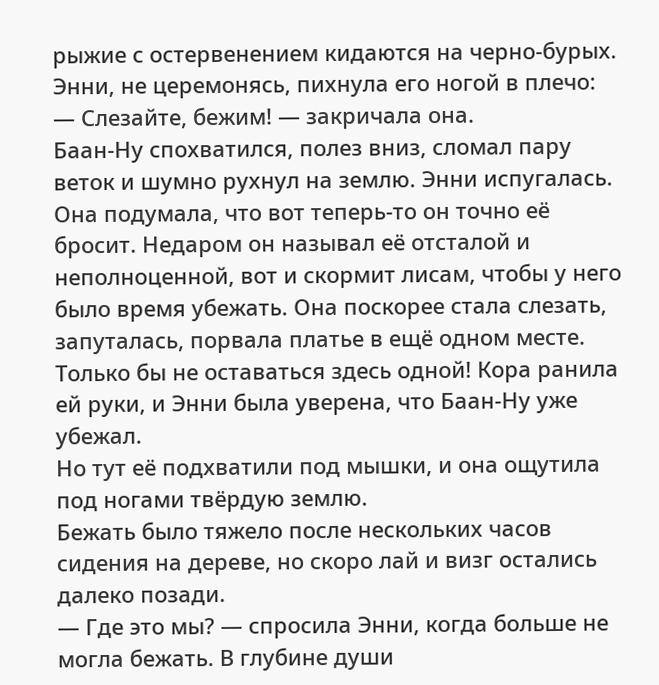рыжие с остервенением кидаются на черно-бурых. Энни, не церемонясь, пихнула его ногой в плечо:
— Слезайте, бежим! — закричала она.
Баан-Ну спохватился, полез вниз, сломал пару веток и шумно рухнул на землю. Энни испугалась. Она подумала, что вот теперь-то он точно её бросит. Недаром он называл её отсталой и неполноценной, вот и скормит лисам, чтобы у него было время убежать. Она поскорее стала слезать, запуталась, порвала платье в ещё одном месте. Только бы не оставаться здесь одной! Кора ранила ей руки, и Энни была уверена, что Баан-Ну уже убежал.
Но тут её подхватили под мышки, и она ощутила под ногами твёрдую землю.
Бежать было тяжело после нескольких часов сидения на дереве, но скоро лай и визг остались далеко позади.
— Где это мы? — спросила Энни, когда больше не могла бежать. В глубине души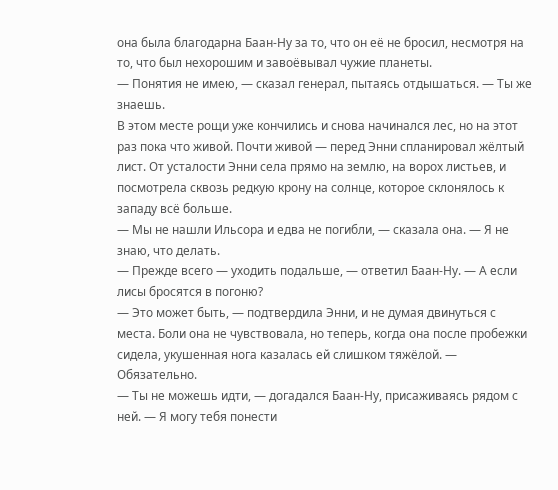она была благодарна Баан-Ну за то, что он её не бросил, несмотря на то, что был нехорошим и завоёвывал чужие планеты.
— Понятия не имею, — сказал генерал, пытаясь отдышаться. — Ты же знаешь.
В этом месте рощи уже кончились и снова начинался лес, но на этот раз пока что живой. Почти живой — перед Энни спланировал жёлтый лист. От усталости Энни села прямо на землю, на ворох листьев, и посмотрела сквозь редкую крону на солнце, которое склонялось к западу всё больше.
— Мы не нашли Ильсора и едва не погибли, — сказала она. — Я не знаю, что делать.
— Прежде всего — уходить подальше, — ответил Баан-Ну. — А если лисы бросятся в погоню?
— Это может быть, — подтвердила Энни, и не думая двинуться с места. Боли она не чувствовала, но теперь, когда она после пробежки сидела, укушенная нога казалась ей слишком тяжёлой. — Обязательно.
— Ты не можешь идти, — догадался Баан-Ну, присаживаясь рядом с ней. — Я могу тебя понести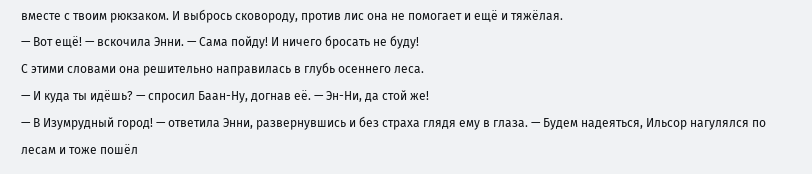вместе с твоим рюкзаком. И выбрось сковороду, против лис она не помогает и ещё и тяжёлая.
— Вот ещё! — вскочила Энни. — Сама пойду! И ничего бросать не буду!
С этими словами она решительно направилась в глубь осеннего леса.
— И куда ты идёшь? — спросил Баан-Ну, догнав её. — Эн-Ни, да стой же!
— В Изумрудный город! — ответила Энни, развернувшись и без страха глядя ему в глаза. — Будем надеяться, Ильсор нагулялся по лесам и тоже пошёл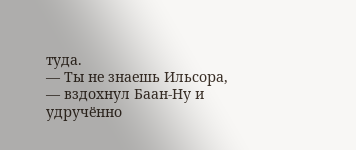туда.
— Ты не знаешь Ильсора, — вздохнул Баан-Ну и удручённо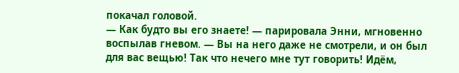покачал головой.
— Как будто вы его знаете! — парировала Энни, мгновенно воспылав гневом. — Вы на него даже не смотрели, и он был для вас вещью! Так что нечего мне тут говорить! Идём,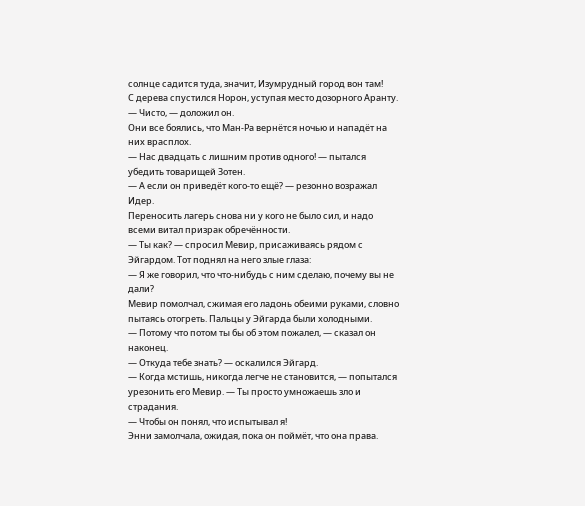солнце садится туда, значит, Изумрудный город вон там!
С дерева спустился Норон, уступая место дозорного Аранту.
— Чисто, — доложил он.
Они все боялись, что Ман-Ра вернётся ночью и нападёт на них врасплох.
— Нас двадцать с лишним против одного! — пытался убедить товарищей Зотен.
— А если он приведёт кого-то ещё? — резонно возражал Идер.
Переносить лагерь снова ни у кого не было сил, и надо всеми витал призрак обречённости.
— Ты как? — спросил Мевир, присаживаясь рядом с Эйгардом. Тот поднял на него злые глаза:
— Я же говорил, что что-нибудь с ним сделаю, почему вы не дали?
Мевир помолчал, сжимая его ладонь обеими руками, словно пытаясь отогреть. Пальцы у Эйгарда были холодными.
— Потому что потом ты бы об этом пожалел, — сказал он наконец.
— Откуда тебе знать? — оскалился Эйгард.
— Когда мстишь, никогда легче не становится, — попытался урезонить его Мевир. — Ты просто умножаешь зло и страдания.
— Чтобы он понял, что испытывал я!
Энни замолчала, ожидая, пока он поймёт, что она права.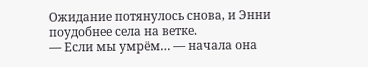Ожидание потянулось снова, и Энни поудобнее села на ветке.
— Если мы умрём… — начала она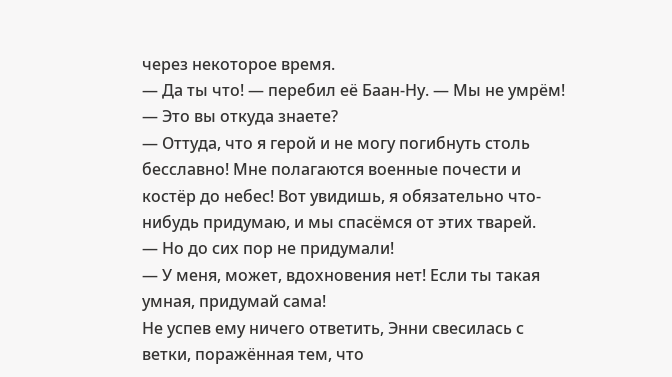через некоторое время.
— Да ты что! — перебил её Баан-Ну. — Мы не умрём!
— Это вы откуда знаете?
— Оттуда, что я герой и не могу погибнуть столь бесславно! Мне полагаются военные почести и костёр до небес! Вот увидишь, я обязательно что-нибудь придумаю, и мы спасёмся от этих тварей.
— Но до сих пор не придумали!
— У меня, может, вдохновения нет! Если ты такая умная, придумай сама!
Не успев ему ничего ответить, Энни свесилась с ветки, поражённая тем, что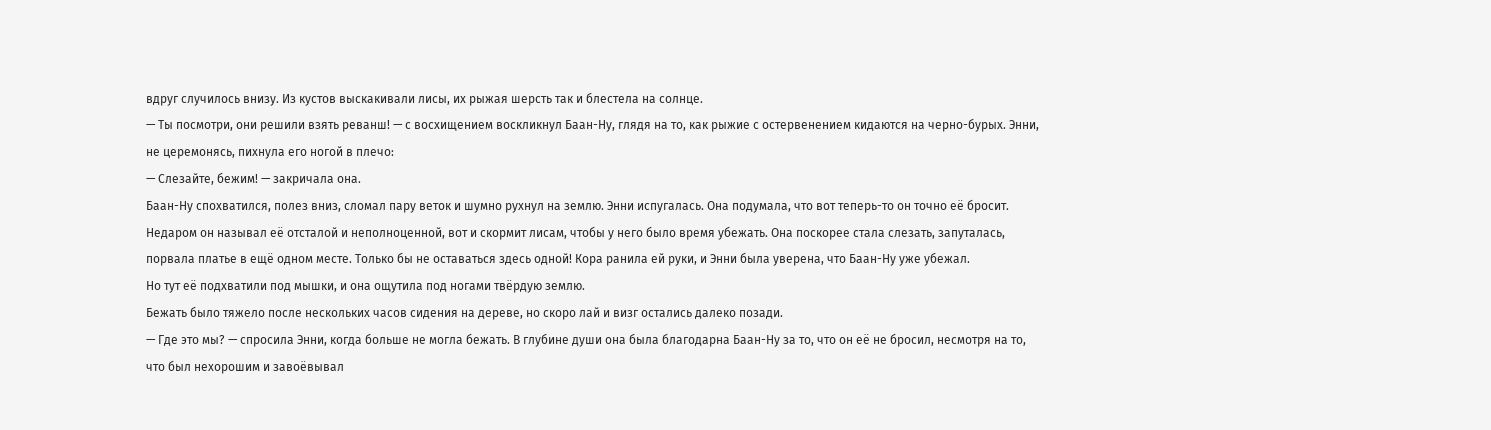вдруг случилось внизу. Из кустов выскакивали лисы, их рыжая шерсть так и блестела на солнце.
— Ты посмотри, они решили взять реванш! — с восхищением воскликнул Баан-Ну, глядя на то, как рыжие с остервенением кидаются на черно-бурых. Энни, не церемонясь, пихнула его ногой в плечо:
— Слезайте, бежим! — закричала она.
Баан-Ну спохватился, полез вниз, сломал пару веток и шумно рухнул на землю. Энни испугалась. Она подумала, что вот теперь-то он точно её бросит. Недаром он называл её отсталой и неполноценной, вот и скормит лисам, чтобы у него было время убежать. Она поскорее стала слезать, запуталась, порвала платье в ещё одном месте. Только бы не оставаться здесь одной! Кора ранила ей руки, и Энни была уверена, что Баан-Ну уже убежал.
Но тут её подхватили под мышки, и она ощутила под ногами твёрдую землю.
Бежать было тяжело после нескольких часов сидения на дереве, но скоро лай и визг остались далеко позади.
— Где это мы? — спросила Энни, когда больше не могла бежать. В глубине души она была благодарна Баан-Ну за то, что он её не бросил, несмотря на то, что был нехорошим и завоёвывал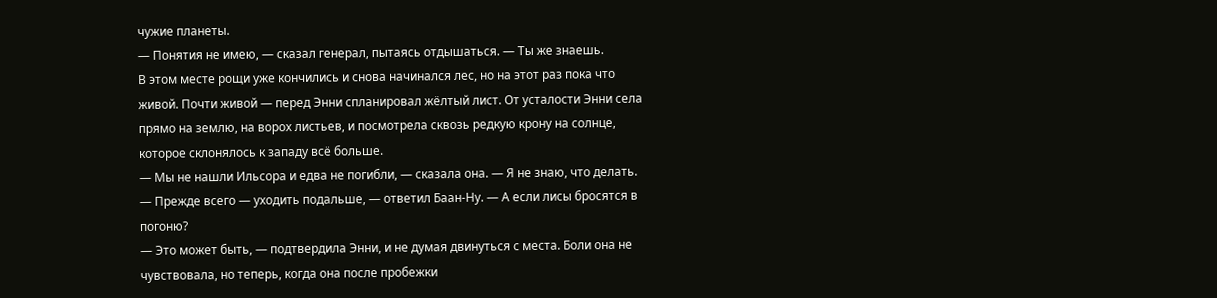чужие планеты.
— Понятия не имею, — сказал генерал, пытаясь отдышаться. — Ты же знаешь.
В этом месте рощи уже кончились и снова начинался лес, но на этот раз пока что живой. Почти живой — перед Энни спланировал жёлтый лист. От усталости Энни села прямо на землю, на ворох листьев, и посмотрела сквозь редкую крону на солнце, которое склонялось к западу всё больше.
— Мы не нашли Ильсора и едва не погибли, — сказала она. — Я не знаю, что делать.
— Прежде всего — уходить подальше, — ответил Баан-Ну. — А если лисы бросятся в погоню?
— Это может быть, — подтвердила Энни, и не думая двинуться с места. Боли она не чувствовала, но теперь, когда она после пробежки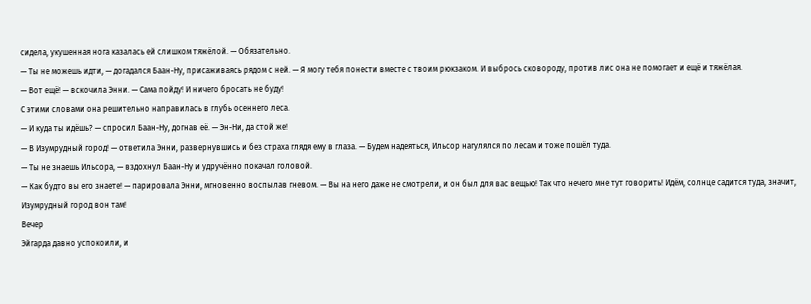сидела, укушенная нога казалась ей слишком тяжёлой. — Обязательно.
— Ты не можешь идти, — догадался Баан-Ну, присаживаясь рядом с ней. — Я могу тебя понести вместе с твоим рюкзаком. И выбрось сковороду, против лис она не помогает и ещё и тяжёлая.
— Вот ещё! — вскочила Энни. — Сама пойду! И ничего бросать не буду!
С этими словами она решительно направилась в глубь осеннего леса.
— И куда ты идёшь? — спросил Баан-Ну, догнав её. — Эн-Ни, да стой же!
— В Изумрудный город! — ответила Энни, развернувшись и без страха глядя ему в глаза. — Будем надеяться, Ильсор нагулялся по лесам и тоже пошёл туда.
— Ты не знаешь Ильсора, — вздохнул Баан-Ну и удручённо покачал головой.
— Как будто вы его знаете! — парировала Энни, мгновенно воспылав гневом. — Вы на него даже не смотрели, и он был для вас вещью! Так что нечего мне тут говорить! Идём, солнце садится туда, значит, Изумрудный город вон там!
Вечер
Эйгарда давно успокоили, и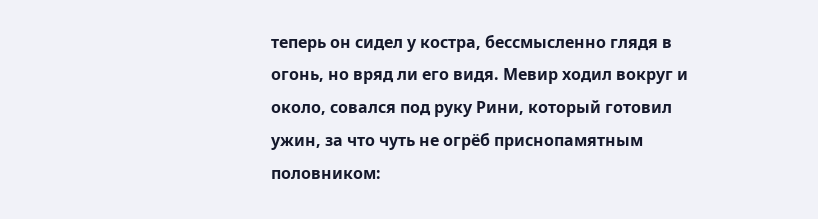теперь он сидел у костра, бессмысленно глядя в огонь, но вряд ли его видя. Мевир ходил вокруг и около, совался под руку Рини, который готовил ужин, за что чуть не огрёб приснопамятным половником: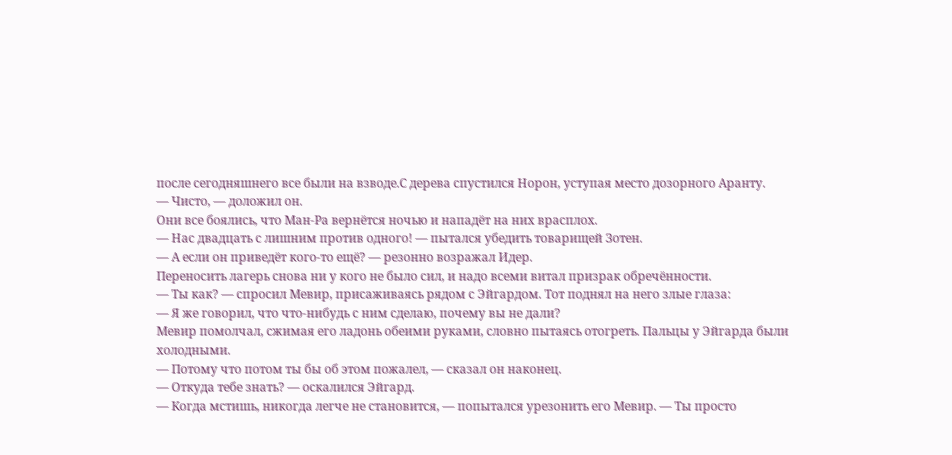после сегодняшнего все были на взводе.С дерева спустился Норон, уступая место дозорного Аранту.
— Чисто, — доложил он.
Они все боялись, что Ман-Ра вернётся ночью и нападёт на них врасплох.
— Нас двадцать с лишним против одного! — пытался убедить товарищей Зотен.
— А если он приведёт кого-то ещё? — резонно возражал Идер.
Переносить лагерь снова ни у кого не было сил, и надо всеми витал призрак обречённости.
— Ты как? — спросил Мевир, присаживаясь рядом с Эйгардом. Тот поднял на него злые глаза:
— Я же говорил, что что-нибудь с ним сделаю, почему вы не дали?
Мевир помолчал, сжимая его ладонь обеими руками, словно пытаясь отогреть. Пальцы у Эйгарда были холодными.
— Потому что потом ты бы об этом пожалел, — сказал он наконец.
— Откуда тебе знать? — оскалился Эйгард.
— Когда мстишь, никогда легче не становится, — попытался урезонить его Мевир. — Ты просто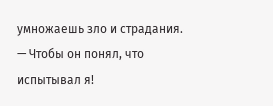умножаешь зло и страдания.
— Чтобы он понял, что испытывал я!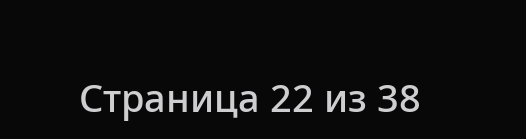Страница 22 из 38